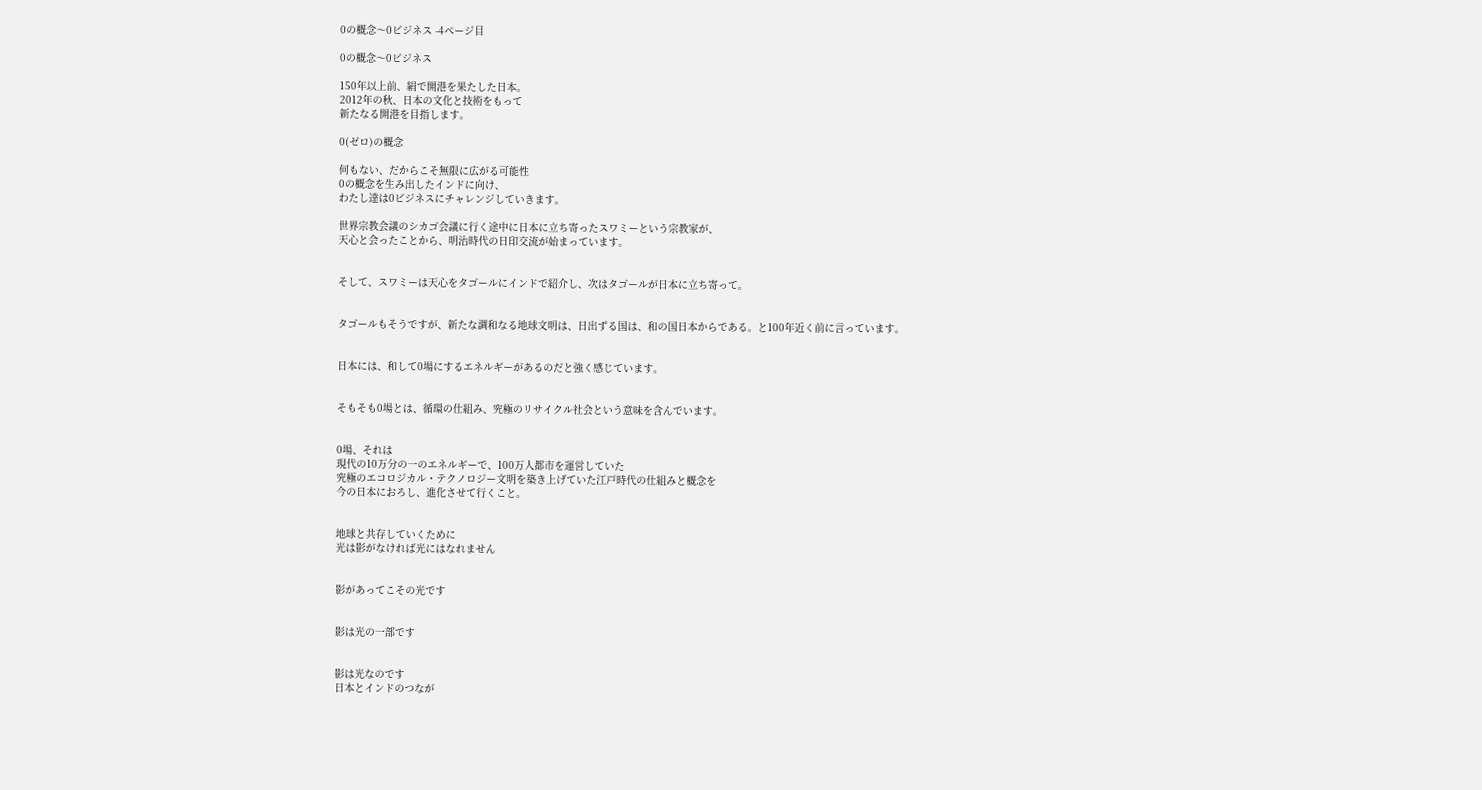0の概念〜0ビジネス -4ページ目

0の概念〜0ビジネス

150年以上前、絹で開港を果たした日本。
2012年の秋、日本の文化と技術をもって
新たなる開港を目指します。

0(ゼロ)の概念

何もない、だからこそ無限に広がる可能性
0の概念を生み出したインドに向け、
わたし達は0ビジネスにチャレンジしていきます。

世界宗教会議のシカゴ会議に行く途中に日本に立ち寄ったスワミーという宗教家が、
天心と会ったことから、明治時代の日印交流が始まっています。


そして、スワミーは天心をタゴールにインドで紹介し、次はタゴールが日本に立ち寄って。


タゴールもそうですが、新たな調和なる地球文明は、日出ずる国は、和の国日本からである。と100年近く前に言っています。


日本には、和して0場にするエネルギーがあるのだと強く感じています。


そもそも0場とは、循環の仕組み、究極のリサイクル社会という意味を含んでいます。


0場、それは
現代の10万分の一のエネルギーで、100万人都市を運営していた
究極のエコロジカル・テクノロジー文明を築き上げていた江戸時代の仕組みと概念を
今の日本におろし、進化させて行くこと。


地球と共存していくために
光は影がなければ光にはなれません


影があってこその光です


影は光の一部です


影は光なのです
日本とインドのつなが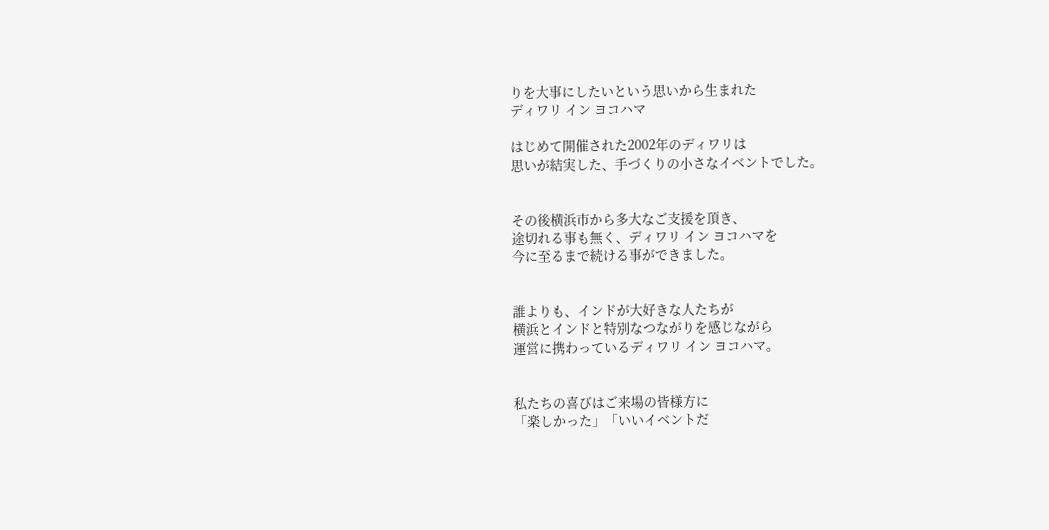りを大事にしたいという思いから生まれた
ディワリ イン ヨコハマ

はじめて開催された2002年のディワリは
思いが結実した、手づくりの小さなイベントでした。


その後横浜市から多大なご支援を頂き、
途切れる事も無く、ディワリ イン ヨコハマを
今に至るまで続ける事ができました。


誰よりも、インドが大好きな人たちが
横浜とインドと特別なつながりを感じながら
運営に携わっているディワリ イン ヨコハマ。


私たちの喜びはご来場の皆様方に
「楽しかった」「いいイベントだ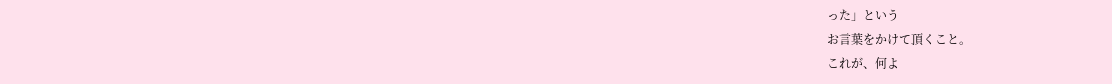った」という
お言葉をかけて頂くこと。
これが、何よ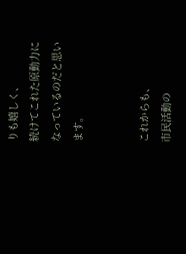りも嬉しく、
続けてこれた原動力になっているのだと思います。


これからも、
市民活動の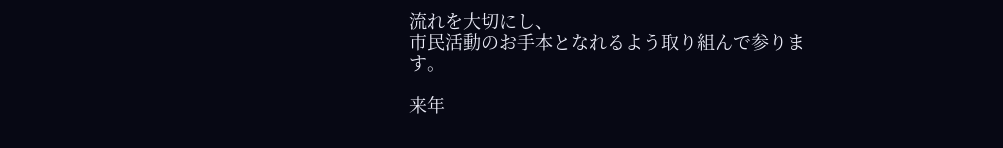流れを大切にし、
市民活動のお手本となれるよう取り組んで参ります。

来年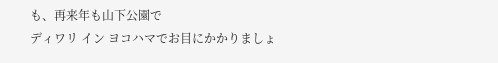も、再来年も山下公園で
ディワリ イン ヨコハマでお目にかかりましょ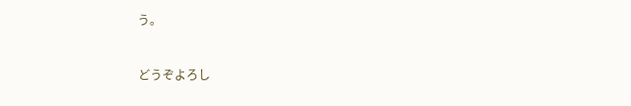う。


どうぞよろし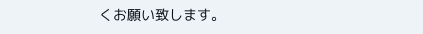くお願い致します。